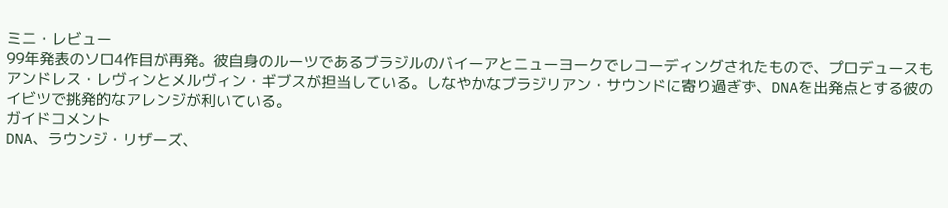ミニ・レビュー
99年発表のソロ4作目が再発。彼自身のルーツであるブラジルのバイーアとニューヨークでレコーディングされたもので、プロデュースもアンドレス・レヴィンとメルヴィン・ギブスが担当している。しなやかなブラジリアン・サウンドに寄り過ぎず、DNAを出発点とする彼のイビツで挑発的なアレンジが利いている。
ガイドコメント
DNA、ラウンジ・リザーズ、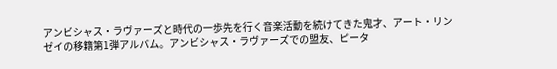アンビシャス・ラヴァーズと時代の一歩先を行く音楽活動を続けてきた鬼才、アート・リンゼイの移籍第1弾アルバム。アンビシャス・ラヴァーズでの盟友、ピータ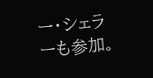ー・シェラーも参加。